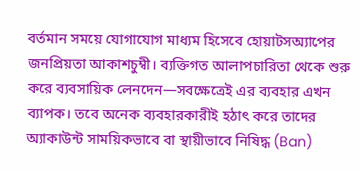বর্তমান সময়ে যোগাযোগ মাধ্যম হিসেবে হোয়াটসঅ্যাপের জনপ্রিয়তা আকাশচুম্বী। ব্যক্তিগত আলাপচারিতা থেকে শুরু করে ব্যবসায়িক লেনদেন—সবক্ষেত্রেই এর ব্যবহার এখন ব্যাপক। তবে অনেক ব্যবহারকারীই হঠাৎ করে তাদের অ্যাকাউন্ট সাময়িকভাবে বা স্থায়ীভাবে নিষিদ্ধ (Ban)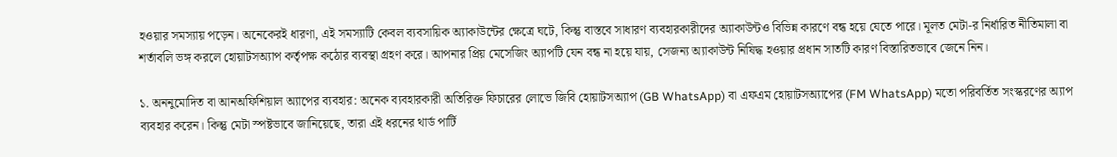হওয়ার সমস্যায় পড়েন। অনেকেরই ধারণা, এই সমস্যাটি কেবল ব্যবসায়িক অ্যাকাউন্টের ক্ষেত্রে ঘটে, কিন্তু বাস্তবে সাধারণ ব্যবহারকারীদের অ্যাকাউন্টও বিভিন্ন কারণে বন্ধ হয়ে যেতে পারে। মূলত মেটা-র নির্ধারিত নীতিমালা বা শর্তাবলি ভঙ্গ করলে হোয়াটসঅ্যাপ কর্তৃপক্ষ কঠোর ব্যবস্থা গ্রহণ করে। আপনার প্রিয় মেসেজিং অ্যাপটি যেন বন্ধ না হয়ে যায়, সেজন্য অ্যাকাউন্ট নিষিদ্ধ হওয়ার প্রধান সাতটি কারণ বিস্তারিতভাবে জেনে নিন।

১. অননুমোদিত বা আনঅফিশিয়াল অ্যাপের ব্যবহার: অনেক ব্যবহারকারী অতিরিক্ত ফিচারের লোভে জিবি হোয়াটসঅ্যাপ (GB WhatsApp) বা এফএম হোয়াটসঅ্যাপের (FM WhatsApp) মতো পরিবর্তিত সংস্করণের অ্যাপ ব্যবহার করেন। কিন্তু মেটা স্পষ্টভাবে জানিয়েছে, তারা এই ধরনের থার্ড পার্টি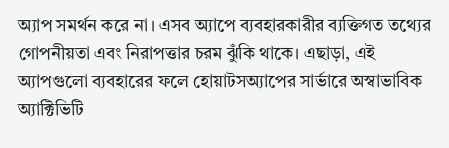অ্যাপ সমর্থন করে না। এসব অ্যাপে ব্যবহারকারীর ব্যক্তিগত তথ্যের গোপনীয়তা এবং নিরাপত্তার চরম ঝুঁকি থাকে। এছাড়া, এই অ্যাপগুলো ব্যবহারের ফলে হোয়াটসঅ্যাপের সার্ভারে অস্বাভাবিক অ্যাক্টিভিটি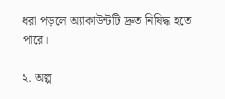ধরা পড়লে অ্যাকাউন্টটি দ্রুত নিষিদ্ধ হতে পারে।

২. অল্প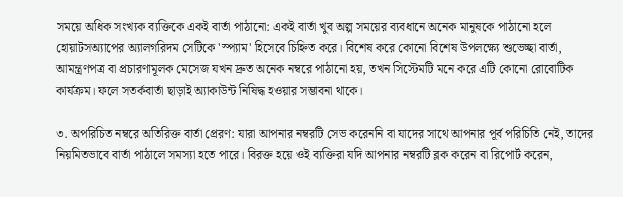সময়ে অধিক সংখ্যক ব্যক্তিকে একই বার্তা পাঠানো: একই বার্তা খুব অল্প সময়ের ব্যবধানে অনেক মানুষকে পাঠানো হলে হোয়াটসঅ্যাপের অ্যালগরিদম সেটিকে 'স্প্যাম' হিসেবে চিহ্নিত করে। বিশেষ করে কোনো বিশেষ উপলক্ষ্যে শুভেচ্ছা বার্তা, আমন্ত্রণপত্র বা প্রচারণামূলক মেসেজ যখন দ্রুত অনেক নম্বরে পাঠানো হয়, তখন সিস্টেমটি মনে করে এটি কোনো রোবোটিক কার্যক্রম। ফলে সতর্কবার্তা ছাড়াই অ্যাকাউন্ট নিষিদ্ধ হওয়ার সম্ভাবনা থাকে।

৩. অপরিচিত নম্বরে অতিরিক্ত বার্তা প্রেরণ: যারা আপনার নম্বরটি সেভ করেননি বা যাদের সাথে আপনার পূর্ব পরিচিতি নেই, তাদের নিয়মিতভাবে বার্তা পাঠালে সমস্যা হতে পারে। বিরক্ত হয়ে ওই ব্যক্তিরা যদি আপনার নম্বরটি ব্লক করেন বা রিপোর্ট করেন,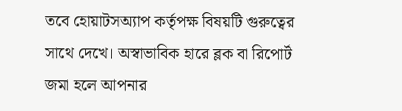তবে হোয়াটসঅ্যাপ কর্তৃপক্ষ বিষয়টি গুরুত্বের সাথে দেখে। অস্বাভাবিক হারে ব্লক বা রিপোর্ট জমা হলে আপনার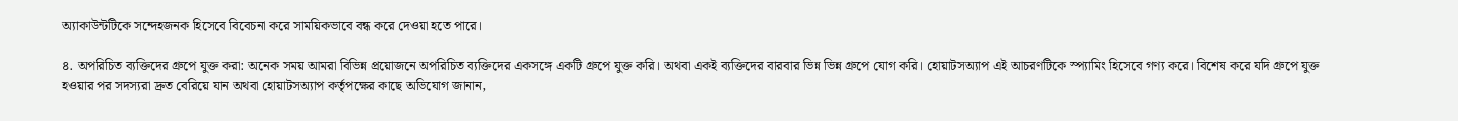অ্যাকাউন্টটিকে সন্দেহজনক হিসেবে বিবেচনা করে সাময়িকভাবে বন্ধ করে দেওয়া হতে পারে।

৪. অপরিচিত ব্যক্তিদের গ্রুপে যুক্ত করা: অনেক সময় আমরা বিভিন্ন প্রয়োজনে অপরিচিত ব্যক্তিদের একসঙ্গে একটি গ্রুপে যুক্ত করি। অথবা একই ব্যক্তিদের বারবার ভিন্ন ভিন্ন গ্রুপে যোগ করি। হোয়াটসঅ্যাপ এই আচরণটিকে স্প্যামিং হিসেবে গণ্য করে। বিশেষ করে যদি গ্রুপে যুক্ত হওয়ার পর সদস্যরা দ্রুত বেরিয়ে যান অথবা হোয়াটসঅ্যাপ কর্তৃপক্ষের কাছে অভিযোগ জানান,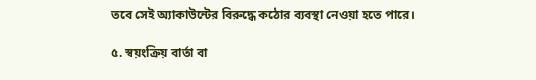তবে সেই অ্যাকাউন্টের বিরুদ্ধে কঠোর ব্যবস্থা নেওয়া হতে পারে।

৫. স্বয়ংক্রিয় বার্তা বা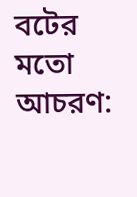বটের মতো আচরণ: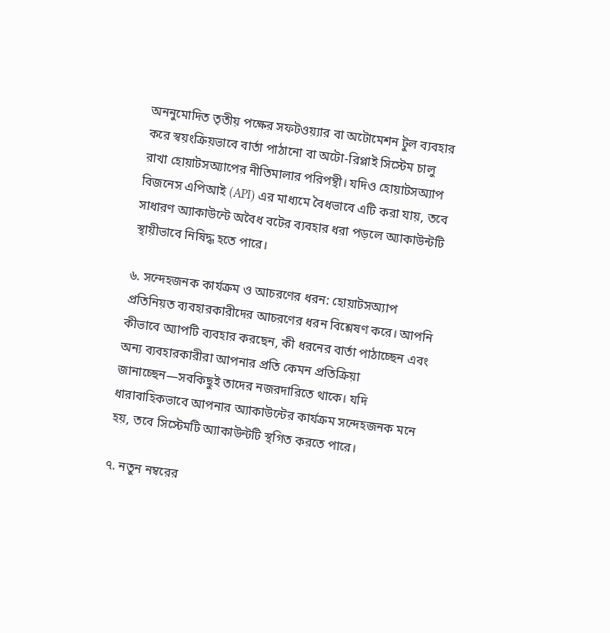অননুমোদিত তৃতীয় পক্ষের সফটওয়্যার বা অটোমেশন টুল ব্যবহার করে স্বয়ংক্রিয়ভাবে বার্তা পাঠানো বা অটো-রিপ্লাই সিস্টেম চালু রাখা হোয়াটসঅ্যাপের নীতিমালার পরিপন্থী। যদিও হোয়াটসঅ্যাপ বিজনেস এপিআই (API) এর মাধ্যমে বৈধভাবে এটি করা যায়, তবে সাধারণ অ্যাকাউন্টে অবৈধ বটের ব্যবহার ধরা পড়লে অ্যাকাউন্টটি স্থায়ীভাবে নিষিদ্ধ হতে পারে।

৬. সন্দেহজনক কার্যক্রম ও আচরণের ধরন: হোয়াটসঅ্যাপ প্রতিনিয়ত ব্যবহারকারীদের আচরণের ধরন বিশ্লেষণ করে। আপনি কীভাবে অ্যাপটি ব্যবহার করছেন, কী ধরনের বার্তা পাঠাচ্ছেন এবং অন্য ব্যবহারকারীরা আপনার প্রতি কেমন প্রতিক্রিয়া জানাচ্ছেন—সবকিছুই তাদের নজরদারিতে থাকে। যদি ধারাবাহিকভাবে আপনার অ্যাকাউন্টের কার্যক্রম সন্দেহজনক মনে হয়, তবে সিস্টেমটি অ্যাকাউন্টটি স্থগিত করতে পারে।

৭. নতুন নম্বরের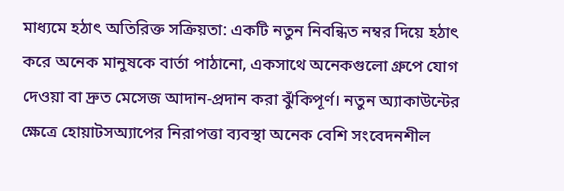মাধ্যমে হঠাৎ অতিরিক্ত সক্রিয়তা: একটি নতুন নিবন্ধিত নম্বর দিয়ে হঠাৎ করে অনেক মানুষকে বার্তা পাঠানো, একসাথে অনেকগুলো গ্রুপে যোগ দেওয়া বা দ্রুত মেসেজ আদান-প্রদান করা ঝুঁকিপূর্ণ। নতুন অ্যাকাউন্টের ক্ষেত্রে হোয়াটসঅ্যাপের নিরাপত্তা ব্যবস্থা অনেক বেশি সংবেদনশীল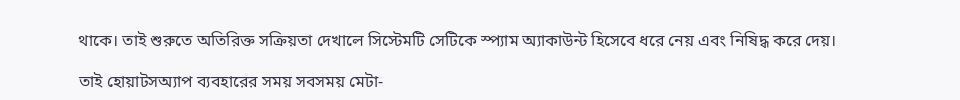থাকে। তাই শুরুতে অতিরিক্ত সক্রিয়তা দেখালে সিস্টেমটি সেটিকে স্প্যাম অ্যাকাউন্ট হিসেবে ধরে নেয় এবং নিষিদ্ধ করে দেয়।

তাই হোয়াটসঅ্যাপ ব্যবহারের সময় সবসময় মেটা-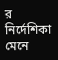র নির্দেশিকা মেনে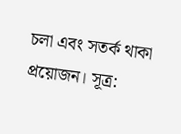চলা এবং সতর্ক থাকা প্রয়োজন। সূত্র: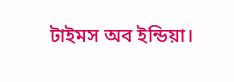টাইমস অব ইন্ডিয়া।